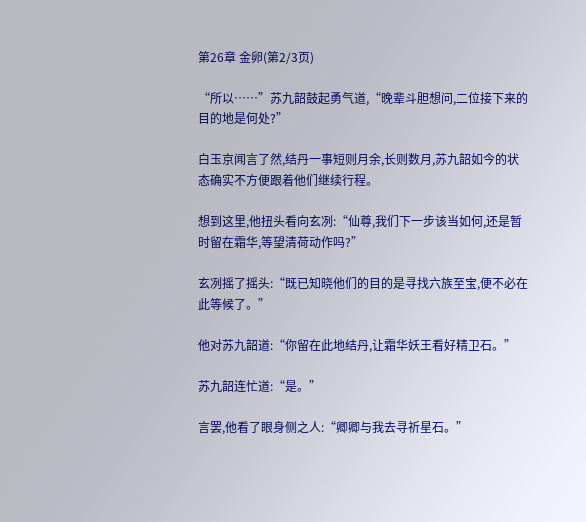第26章 金卵(第2/3页)

“所以……”苏九韶鼓起勇气道,“晚辈斗胆想问,二位接下来的目的地是何处?”

白玉京闻言了然,结丹一事短则月余,长则数月,苏九韶如今的状态确实不方便跟着他们继续行程。

想到这里,他扭头看向玄冽:“仙尊,我们下一步该当如何,还是暂时留在霜华,等望清荷动作吗?”

玄冽摇了摇头:“既已知晓他们的目的是寻找六族至宝,便不必在此等候了。”

他对苏九韶道:“你留在此地结丹,让霜华妖王看好精卫石。”

苏九韶连忙道:“是。”

言罢,他看了眼身侧之人:“卿卿与我去寻祈星石。”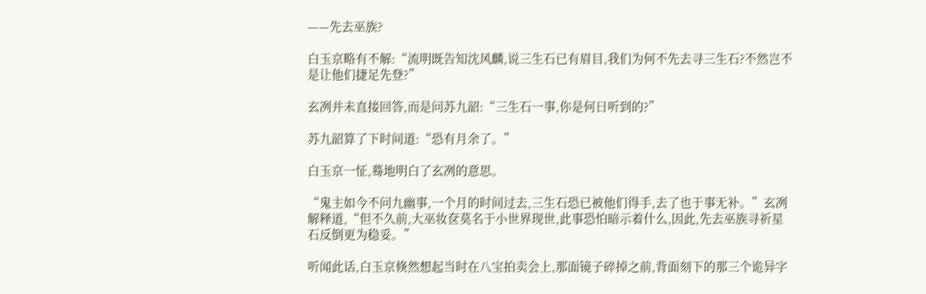——先去巫族?

白玉京略有不解:“流明既告知沈风麟,说三生石已有眉目,我们为何不先去寻三生石?不然岂不是让他们捷足先登?”

玄冽并未直接回答,而是问苏九韶:“三生石一事,你是何日听到的?”

苏九韶算了下时间道:“恐有月余了。”

白玉京一怔,蓦地明白了玄冽的意思。

“鬼主如今不问九幽事,一个月的时间过去,三生石恐已被他们得手,去了也于事无补。”玄冽解释道,“但不久前,大巫妆奁莫名于小世界现世,此事恐怕暗示着什么,因此,先去巫族寻祈星石反倒更为稳妥。”

听闻此话,白玉京倏然想起当时在八宝拍卖会上,那面镜子碎掉之前,背面刻下的那三个诡异字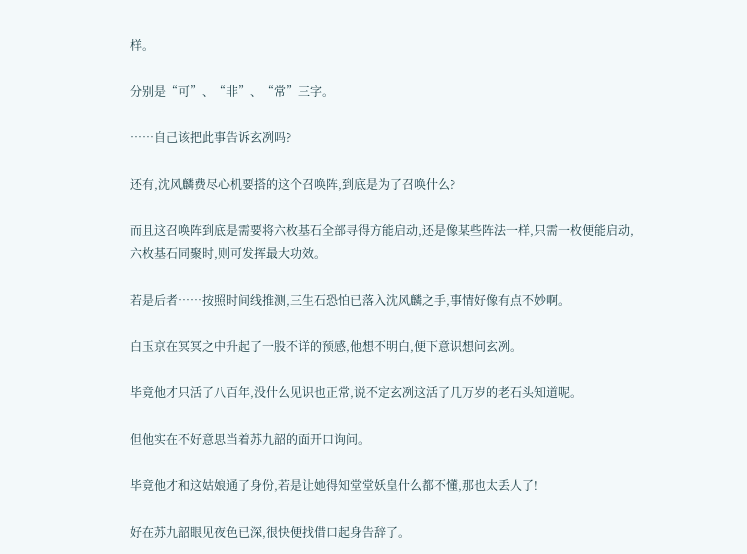样。

分别是“可”、“非”、“常”三字。

……自己该把此事告诉玄冽吗?

还有,沈风麟费尽心机要搭的这个召唤阵,到底是为了召唤什么?

而且这召唤阵到底是需要将六枚基石全部寻得方能启动,还是像某些阵法一样,只需一枚便能启动,六枚基石同聚时,则可发挥最大功效。

若是后者……按照时间线推测,三生石恐怕已落入沈风麟之手,事情好像有点不妙啊。

白玉京在冥冥之中升起了一股不详的预感,他想不明白,便下意识想问玄冽。

毕竟他才只活了八百年,没什么见识也正常,说不定玄冽这活了几万岁的老石头知道呢。

但他实在不好意思当着苏九韶的面开口询问。

毕竟他才和这姑娘通了身份,若是让她得知堂堂妖皇什么都不懂,那也太丢人了!

好在苏九韶眼见夜色已深,很快便找借口起身告辞了。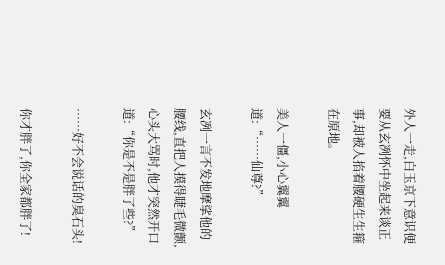外人一走,白玉京下意识便要从玄冽怀中坐起来谈正事,却被人掐着腰硬生生箍在原地。

美人一僵,小心翼翼道:“……仙尊?”

玄冽一言不发地摩挲他的腰线,直把人摸得睫毛微颤,心头大骂时,他才突然开口道:“你是不是胖了些?”

……好不会说话的臭石头!

你才胖了,你全家都胖了!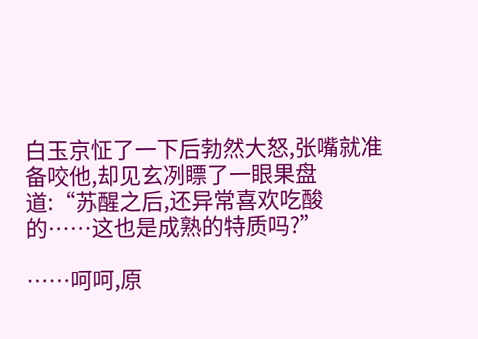白玉京怔了一下后勃然大怒,张嘴就准备咬他,却见玄冽瞟了一眼果盘道:“苏醒之后,还异常喜欢吃酸的……这也是成熟的特质吗?”

……呵呵,原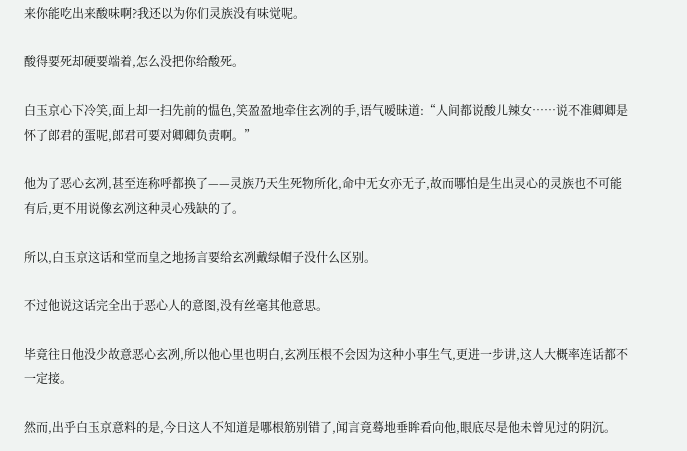来你能吃出来酸味啊?我还以为你们灵族没有味觉呢。

酸得要死却硬要端着,怎么没把你给酸死。

白玉京心下冷笑,面上却一扫先前的愠色,笑盈盈地牵住玄冽的手,语气暧昧道:“人间都说酸儿辣女……说不准卿卿是怀了郎君的蛋呢,郎君可要对卿卿负责啊。”

他为了恶心玄冽,甚至连称呼都换了——灵族乃天生死物所化,命中无女亦无子,故而哪怕是生出灵心的灵族也不可能有后,更不用说像玄冽这种灵心残缺的了。

所以,白玉京这话和堂而皇之地扬言要给玄冽戴绿帽子没什么区别。

不过他说这话完全出于恶心人的意图,没有丝毫其他意思。

毕竟往日他没少故意恶心玄冽,所以他心里也明白,玄冽压根不会因为这种小事生气,更进一步讲,这人大概率连话都不一定接。

然而,出乎白玉京意料的是,今日这人不知道是哪根筋别错了,闻言竟蓦地垂眸看向他,眼底尽是他未曾见过的阴沉。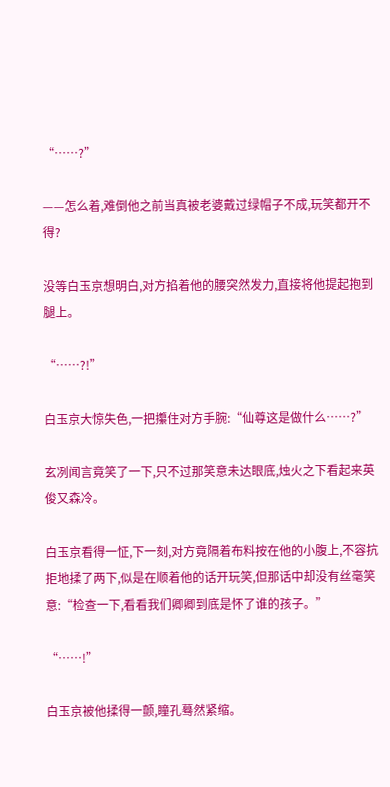“……?”

——怎么着,难倒他之前当真被老婆戴过绿帽子不成,玩笑都开不得?

没等白玉京想明白,对方掐着他的腰突然发力,直接将他提起抱到腿上。

“……?!”

白玉京大惊失色,一把攥住对方手腕:“仙尊这是做什么……?”

玄冽闻言竟笑了一下,只不过那笑意未达眼底,烛火之下看起来英俊又森冷。

白玉京看得一怔,下一刻,对方竟隔着布料按在他的小腹上,不容抗拒地揉了两下,似是在顺着他的话开玩笑,但那话中却没有丝毫笑意:“检查一下,看看我们卿卿到底是怀了谁的孩子。”

“……!”

白玉京被他揉得一颤,瞳孔蓦然紧缩。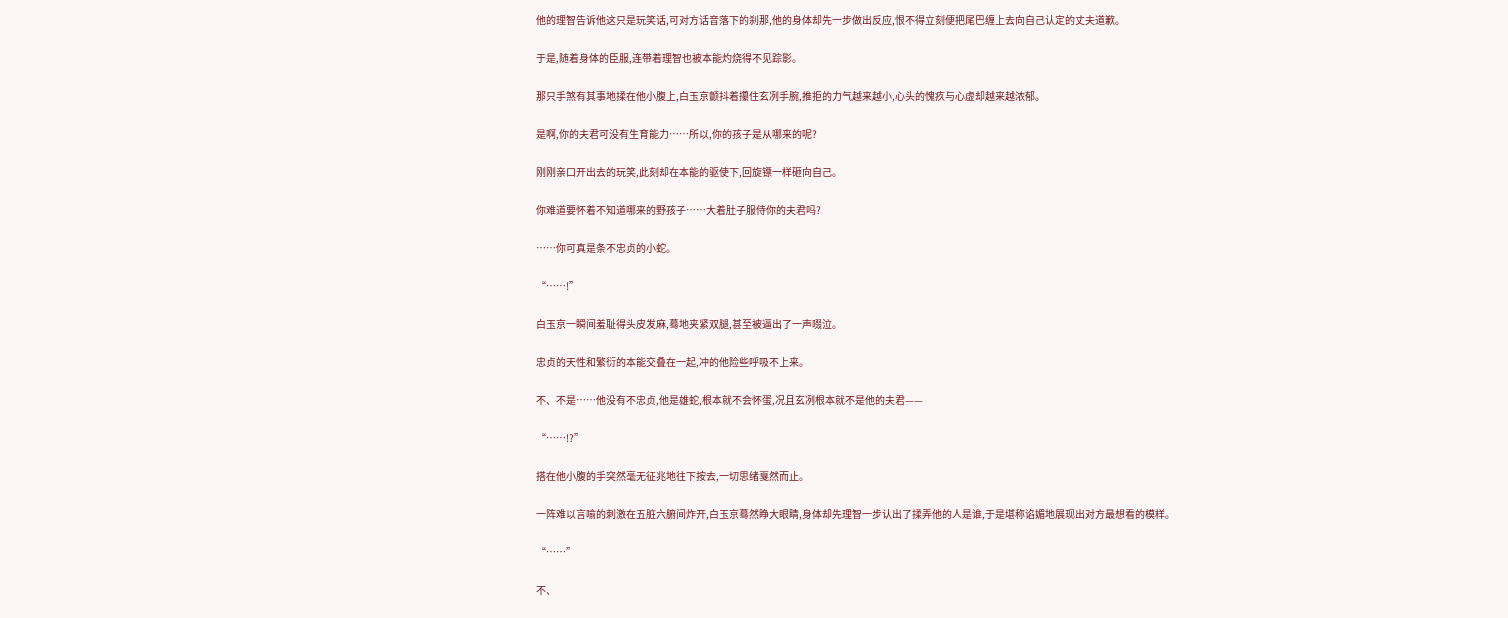他的理智告诉他这只是玩笑话,可对方话音落下的刹那,他的身体却先一步做出反应,恨不得立刻便把尾巴缠上去向自己认定的丈夫道歉。

于是,随着身体的臣服,连带着理智也被本能灼烧得不见踪影。

那只手煞有其事地揉在他小腹上,白玉京颤抖着攥住玄冽手腕,推拒的力气越来越小,心头的愧疚与心虚却越来越浓郁。

是啊,你的夫君可没有生育能力……所以,你的孩子是从哪来的呢?

刚刚亲口开出去的玩笑,此刻却在本能的驱使下,回旋镖一样砸向自己。

你难道要怀着不知道哪来的野孩子……大着肚子服侍你的夫君吗?

……你可真是条不忠贞的小蛇。

“……!”

白玉京一瞬间羞耻得头皮发麻,蓦地夹紧双腿,甚至被逼出了一声啜泣。

忠贞的天性和繁衍的本能交叠在一起,冲的他险些呼吸不上来。

不、不是……他没有不忠贞,他是雄蛇,根本就不会怀蛋,况且玄冽根本就不是他的夫君——

“……!?”

搭在他小腹的手突然毫无征兆地往下按去,一切思绪戛然而止。

一阵难以言喻的刺激在五脏六腑间炸开,白玉京蓦然睁大眼睛,身体却先理智一步认出了揉弄他的人是谁,于是堪称谄媚地展现出对方最想看的模样。

“……”

不、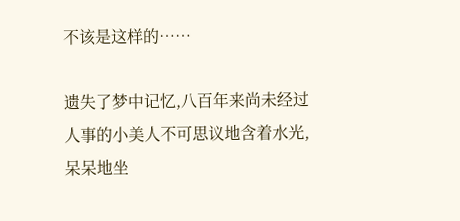不该是这样的……

遗失了梦中记忆,八百年来尚未经过人事的小美人不可思议地含着水光,呆呆地坐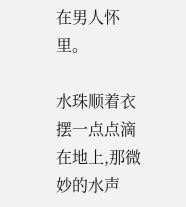在男人怀里。

水珠顺着衣摆一点点滴在地上,那微妙的水声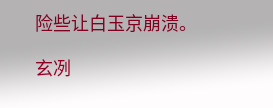险些让白玉京崩溃。

玄冽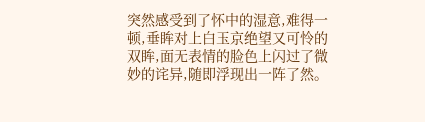突然感受到了怀中的湿意,难得一顿,垂眸对上白玉京绝望又可怜的双眸,面无表情的脸色上闪过了微妙的诧异,随即浮现出一阵了然。